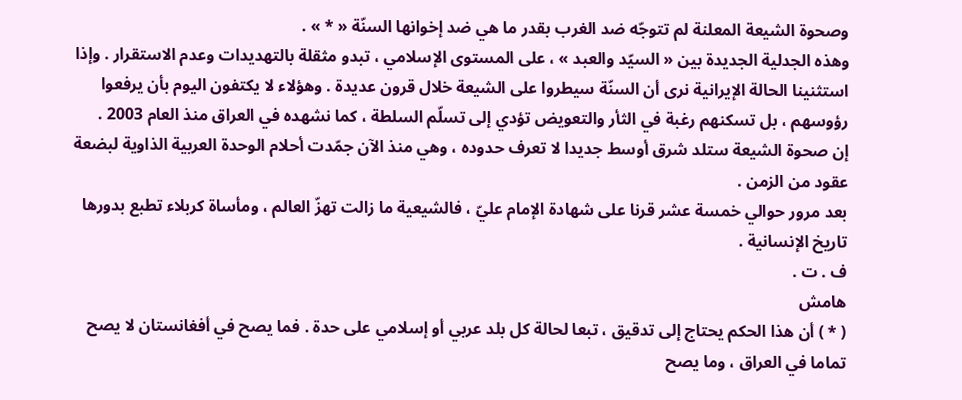وصحوة الشيعة المعلنة لم تتوجّه ضد الغرب بقدر ما هي ضد إخوانها السنّة « * » .
وهذه الجدلية الجديدة بين « السيّد والعبد » ، على المستوى الإسلامي ، تبدو مثقلة بالتهديدات وعدم الاستقرار . وإذا استثنينا الحالة الإيرانية نرى أن السنّة سيطروا على الشيعة خلال قرون عديدة . وهؤلاء لا يكتفون اليوم بأن يرفعوا رؤوسهم ، بل تسكنهم رغبة في الثأر والتعويض تؤدي إلى تسلّم السلطة ، كما نشهده في العراق منذ العام 2003 .
إن صحوة الشيعة ستلد شرق أوسط جديدا لا تعرف حدوده ، وهي منذ الآن جمّدت أحلام الوحدة العربية الذاوية لبضعة عقود من الزمن .
بعد مرور حوالي خمسة عشر قرنا على شهادة الإمام عليّ ، فالشيعية ما زالت تهزّ العالم ، ومأساة كربلاء تطبع بدورها تاريخ الإنسانية .
ف . ت .
هامش
( * ) أن هذا الحكم يحتاج إلى تدقيق ، تبعا لحالة كل بلد عربي أو إسلامي على حدة . فما يصح في أفغانستان لا يصح تماما في العراق ، وما يصح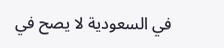في السعودية لا يصح في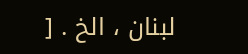لبنان ، الخ . [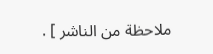ملاحظة من الناشر ] .